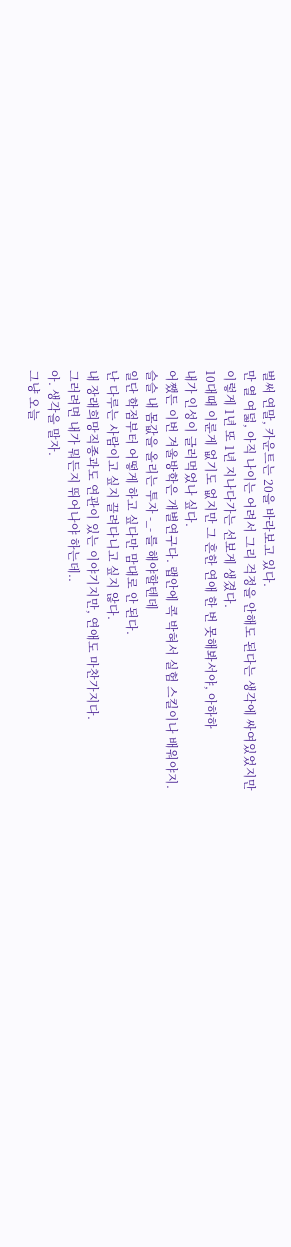벌써 연말, 카운트는 20을 바라보고 있다.
만 열 여덟, 아직 나이는 어려서 그리 걱정을 안해도 된다는 생각에 싸여있었지만
이렇게 1년 또 1년 지나다가는 선보게 생겼다.
10대때 이룬게 없기도 없지만 그 흔한 연애 한 번 못해봐서야, 아하하
내가 인성이 글러먹었나 싶다.
어쨌든 이번 겨울방학은 개별연구다. 랩안에 콕 박혀서 실험 스킬이나 배워야지.
슬슬 내 몸값을 올리는 투자 -_- 를 해야할텐데
일단 학점부터 어떻게 하고 싶다만 맘대로 안 된다.
난 다루는 사람이고 싶지 끌려다니고 싶지 않다.
내 장래희망직종과도 연관이 있는 이야기지만, 연애도 마찬가지다.
그러려면 내가 뭐든지 뛰어나야 하는데..
아. 생각을 말자.
그냥 오늘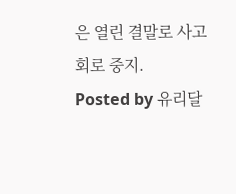은 열린 결말로 사고회로 중지.
Posted by 유리달